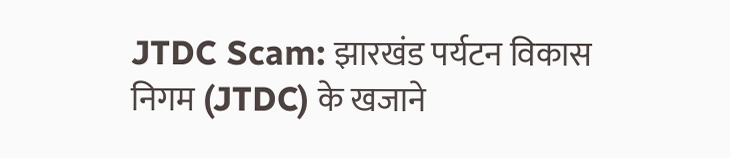JTDC Scam: झारखंड पर्यटन विकास निगम (JTDC) के खजाने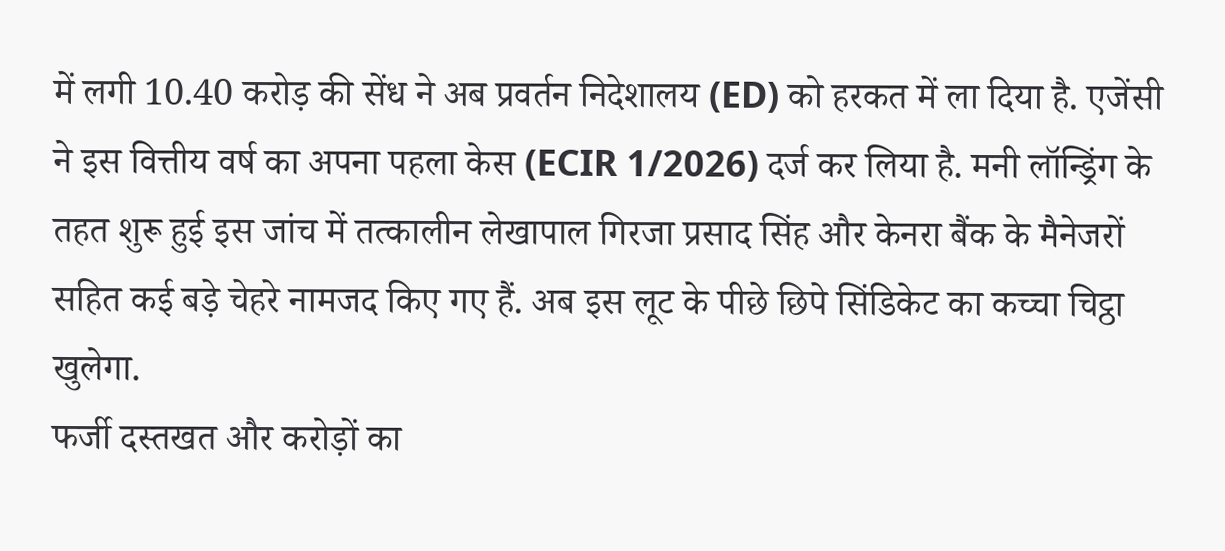में लगी 10.40 करोड़ की सेंध ने अब प्रवर्तन निदेशालय (ED) को हरकत में ला दिया है. एजेंसी ने इस वित्तीय वर्ष का अपना पहला केस (ECIR 1/2026) दर्ज कर लिया है. मनी लॉन्ड्रिंग के तहत शुरू हुई इस जांच में तत्कालीन लेखापाल गिरजा प्रसाद सिंह और केनरा बैंक के मैनेजरों सहित कई बड़े चेहरे नामजद किए गए हैं. अब इस लूट के पीछे छिपे सिंडिकेट का कच्चा चिट्ठा खुलेगा.
फर्जी दस्तखत और करोड़ों का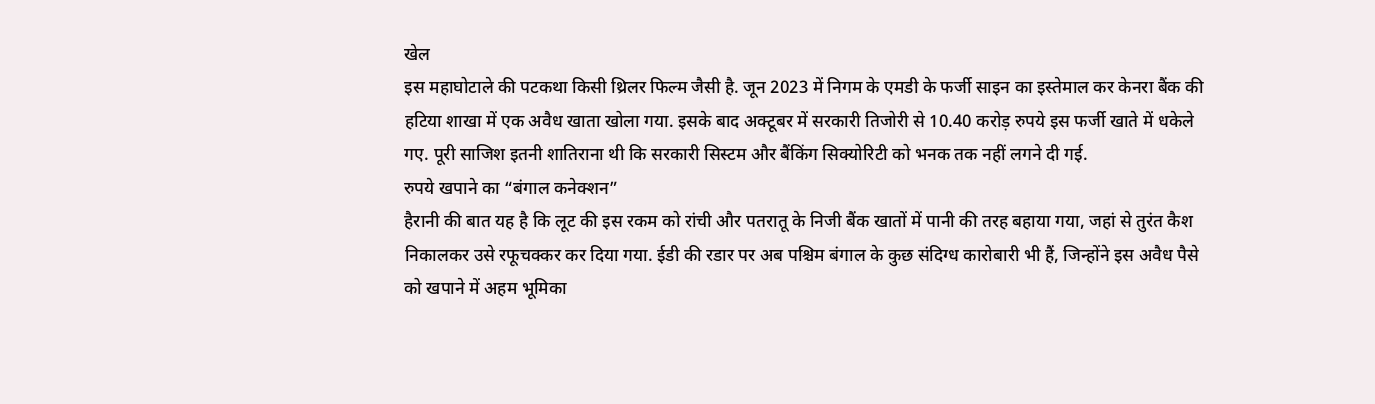खेल
इस महाघोटाले की पटकथा किसी थ्रिलर फिल्म जैसी है. जून 2023 में निगम के एमडी के फर्जी साइन का इस्तेमाल कर केनरा बैंक की हटिया शाखा में एक अवैध खाता खोला गया. इसके बाद अक्टूबर में सरकारी तिजोरी से 10.40 करोड़ रुपये इस फर्जी खाते में धकेले गए. पूरी साजिश इतनी शातिराना थी कि सरकारी सिस्टम और बैंकिंग सिक्योरिटी को भनक तक नहीं लगने दी गई.
रुपये खपाने का “बंगाल कनेक्शन”
हैरानी की बात यह है कि लूट की इस रकम को रांची और पतरातू के निजी बैंक खातों में पानी की तरह बहाया गया, जहां से तुरंत कैश निकालकर उसे रफूचक्कर कर दिया गया. ईडी की रडार पर अब पश्चिम बंगाल के कुछ संदिग्ध कारोबारी भी हैं, जिन्होंने इस अवैध पैसे को खपाने में अहम भूमिका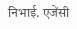निभाई. एजेंसी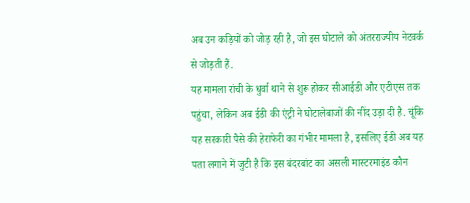अब उन कड़ियों को जोड़ रही है, जो इस घोटाले को अंतरराज्यीय नेटवर्क से जोड़ती हैं.
यह मामला रांची के धुर्वा थाने से शुरू होकर सीआईडी और एटीएस तक पहुंचा, लेकिन अब ईडी की एंट्री ने घोटालेबाजों की नींद उड़ा दी है. चूंकि यह सरकारी पैसे की हेराफेरी का गंभीर मामला है, इसलिए ईडी अब यह पता लगाने में जुटी है कि इस बंदरबांट का असली मास्टरमाइंड कौन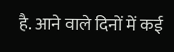है. आने वाले दिनों में कई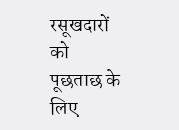रसूखदारों को पूछताछ के लिए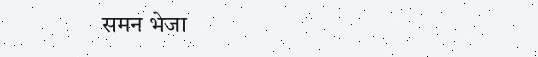समन भेजा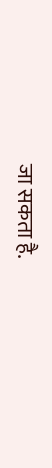जा सकता है.